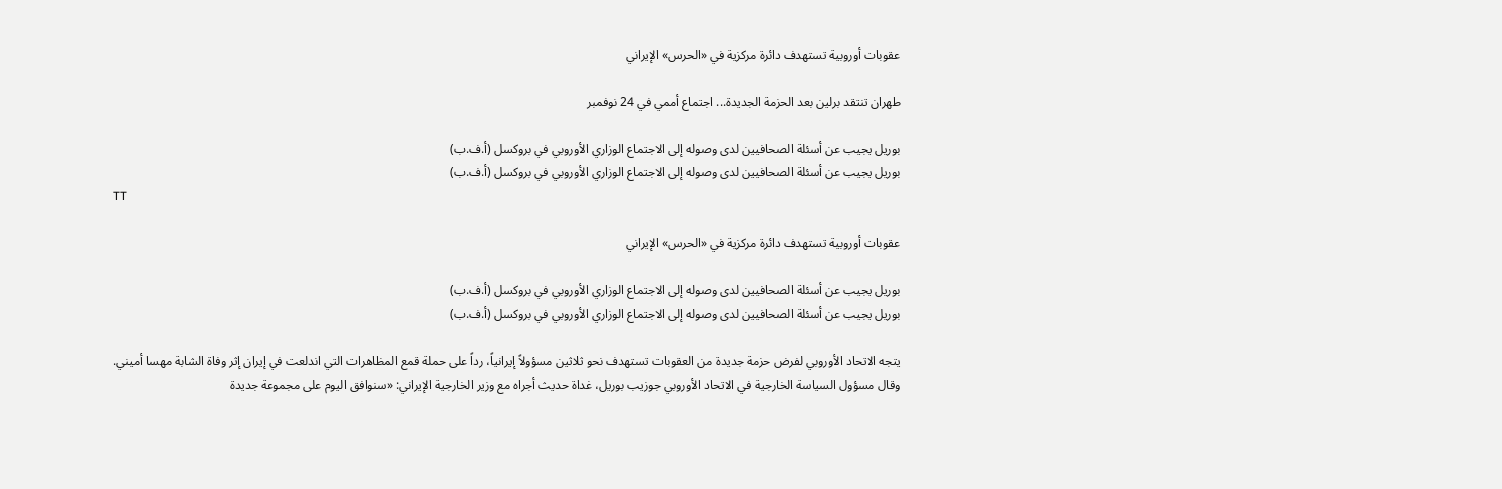عقوبات أوروبية تستهدف دائرة مركزية في «الحرس» الإيراني

طهران تنتقد برلين بعد الحزمة الجديدة... اجتماع أممي في 24 نوفمبر

بوريل يجيب عن أسئلة الصحافيين لدى وصوله إلى الاجتماع الوزاري الأوروبي في بروكسل (أ.ف.ب)
بوريل يجيب عن أسئلة الصحافيين لدى وصوله إلى الاجتماع الوزاري الأوروبي في بروكسل (أ.ف.ب)
TT

عقوبات أوروبية تستهدف دائرة مركزية في «الحرس» الإيراني

بوريل يجيب عن أسئلة الصحافيين لدى وصوله إلى الاجتماع الوزاري الأوروبي في بروكسل (أ.ف.ب)
بوريل يجيب عن أسئلة الصحافيين لدى وصوله إلى الاجتماع الوزاري الأوروبي في بروكسل (أ.ف.ب)

يتجه الاتحاد الأوروبي لفرض حزمة جديدة من العقوبات تستهدف نحو ثلاثين مسؤولاً إيرانياً، رداً على حملة قمع المظاهرات التي اندلعت في إيران إثر وفاة الشابة مهسا أميني.
وقال مسؤول السياسة الخارجية في الاتحاد الأوروبي جوزيب بوريل، غداة حديث أجراه مع وزير الخارجية الإيراني: «سنوافق اليوم على مجموعة جديدة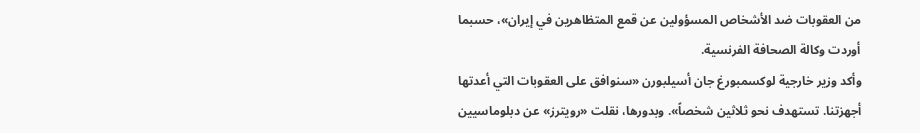من العقوبات ضد الأشخاص المسؤولين عن قمع المتظاهرين في إيران»، حسبما أوردت وكالة الصحافة الفرنسية.
وأكد وزير خارجية لوكسمبورغ جان أسيلبورن «سنوافق على العقوبات التي أعدتها أجهزتنا. تستهدف نحو ثلاثين شخصاً». وبدورها، نقلت «رويترز» عن دبلوماسيين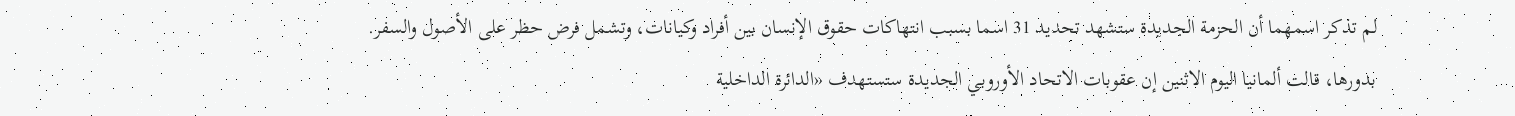لم تذكر اسمهما أن الحزمة الجديدة ستشهد تحديد 31 اسما بسبب انتهاكات حقوق الإنسان بين أفراد وكيانات، وتشمل فرض حظر على الأصول والسفر.
بدورها، قالت ألمانيا اليوم الاثنين إن عقوبات الاتحاد الأوروبي الجديدة ستستهدف «الدائرة الداخلية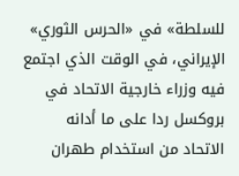للسلطة» في «الحرس الثوري» الإيراني، في الوقت الذي اجتمع فيه وزراء خارجية الاتحاد في بروكسل ردا على ما أدانه الاتحاد من استخدام طهران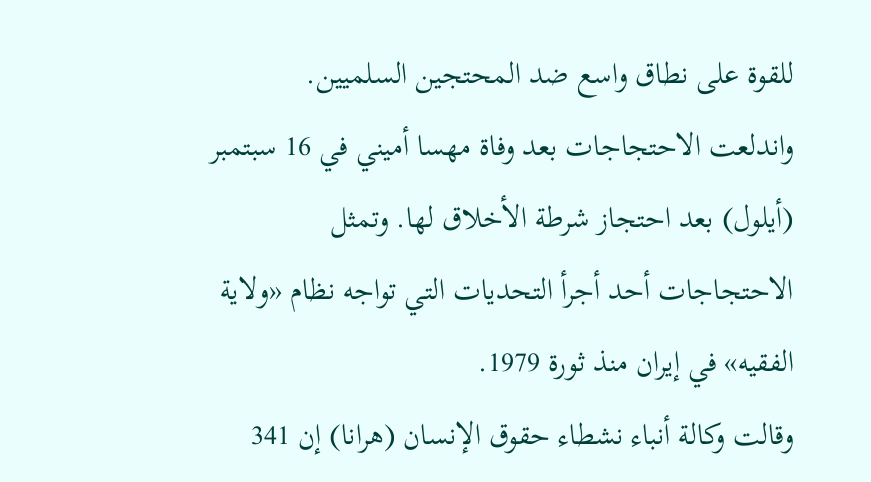للقوة على نطاق واسع ضد المحتجين السلميين.
واندلعت الاحتجاجات بعد وفاة مهسا أميني في 16 سبتمبر (أيلول) بعد احتجاز شرطة الأخلاق لها. وتمثل الاحتجاجات أحد أجرأ التحديات التي تواجه نظام «ولاية الفقيه» في إيران منذ ثورة 1979.
وقالت وكالة أنباء نشطاء حقوق الإنسان (هرانا) إن 341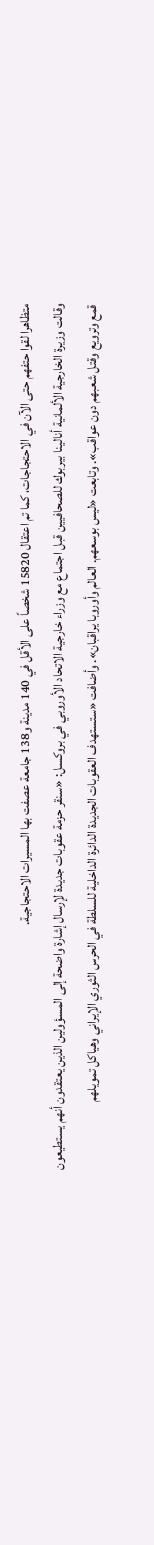متظاهرا لقوا حتفهم حتى الآن في الاحتجاجات، كما تم اعتقال 15820 شخصاً على الأقل في 140 مدينة و138 جامعة عصفت بها المسيرات الاحتجاجية.
وقالت وزيرة الخارجية الألمانية أنالينا بيربوك للصحافيين قبل اجتماع مع وزراء خارجية الاتحاد الأوروبي في بروكسل: «سنقر حزمة عقوبات جديدة لإرسال إشارة واضحة إلى المسؤولين الذين يعتقدون أنهم يستطيعون قمع وترويع وقتل شعبهم دون عواقب». وتابعت «ليس بوسعهم. العالم وأوروبا يراقبان». وأضافت «ستستهدف العقوبات الجديدة الدائرة الداخلية للسلطة في الحرس الثوري الإيراني وهياكل تمويلهم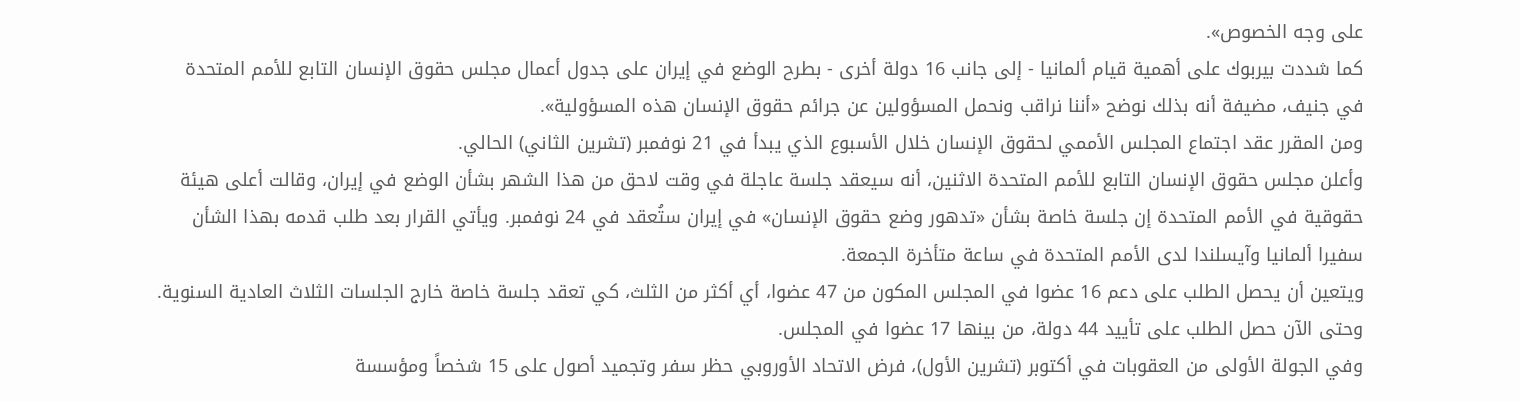على وجه الخصوص».
كما شددت بيربوك على أهمية قيام ألمانيا - إلى جانب 16 دولة أخرى - بطرح الوضع في إيران على جدول أعمال مجلس حقوق الإنسان التابع للأمم المتحدة في جنيف، مضيفة أنه بذلك نوضح «أننا نراقب ونحمل المسؤولين عن جرائم حقوق الإنسان هذه المسؤولية».
ومن المقرر عقد اجتماع المجلس الأممي لحقوق الإنسان خلال الأسبوع الذي يبدأ في 21 نوفمبر (تشرين الثاني) الحالي.
وأعلن مجلس حقوق الإنسان التابع للأمم المتحدة الاثنين، أنه سيعقد جلسة عاجلة في وقت لاحق من هذا الشهر بشأن الوضع في إيران، وقالت أعلى هيئة حقوقية في الأمم المتحدة إن جلسة خاصة بشأن «تدهور وضع حقوق الإنسان» في إيران ستُعقد في 24 نوفمبر. ويأتي القرار بعد طلب قدمه بهذا الشأن سفيرا ألمانيا وآيسلندا لدى الأمم المتحدة في ساعة متأخرة الجمعة.
ويتعين أن يحصل الطلب على دعم 16 عضوا في المجلس المكون من 47 عضوا، أي أكثر من الثلث، كي تعقد جلسة خاصة خارج الجلسات الثلاث العادية السنوية. وحتى الآن حصل الطلب على تأييد 44 دولة، من بينها 17 عضوا في المجلس.
وفي الجولة الأولى من العقوبات في أكتوبر (تشرين الأول)، فرض الاتحاد الأوروبي حظر سفر وتجميد أصول على 15 شخصاً ومؤسسة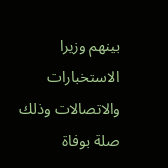بينهم وزيرا الاستخبارات والاتصالات وذلك صلة بوفاة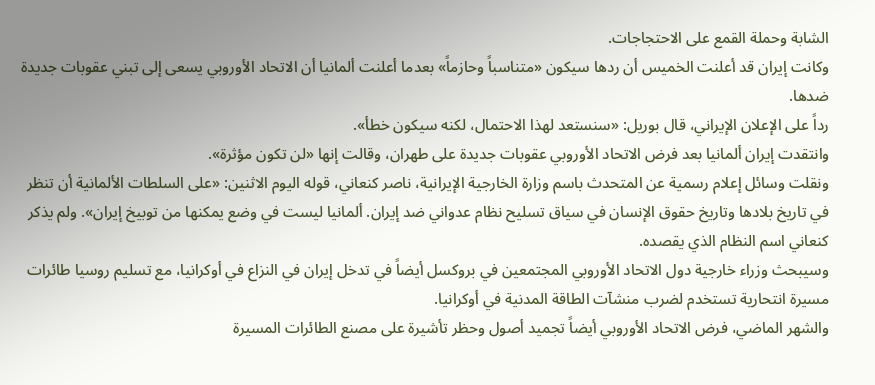الشابة وحملة القمع على الاحتجاجات.
وكانت إيران قد أعلنت الخميس أن ردها سيكون «متناسباً وحازماً» بعدما أعلنت ألمانيا أن الاتحاد الأوروبي يسعى إلى تبني عقوبات جديدة ضدها.
رداً على الإعلان الإيراني، قال بوريل: «سنستعد لهذا الاحتمال، لكنه سيكون خطأ».
وانتقدت إيران ألمانيا بعد فرض الاتحاد الأوروبي عقوبات جديدة على طهران، وقالت إنها «لن تكون مؤثرة».
ونقلت وسائل إعلام رسمية عن المتحدث باسم وزارة الخارجية الإيرانية، ناصر كنعاني، قوله اليوم الاثنين: «على السلطات الألمانية أن تنظر في تاريخ بلادها وتاريخ حقوق الإنسان في سياق تسليح نظام عدواني ضد إيران. ألمانيا ليست في وضع يمكنها من توبيخ إيران». ولم يذكر كنعاني اسم النظام الذي يقصده.
وسيبحث وزراء خارجية دول الاتحاد الأوروبي المجتمعين في بروكسل أيضاً في تدخل إيران في النزاع في أوكرانيا، مع تسليم روسيا طائرات مسيرة انتحارية تستخدم لضرب منشآت الطاقة المدنية في أوكرانيا.
والشهر الماضي، فرض الاتحاد الأوروبي أيضاً تجميد أصول وحظر تأشيرة على مصنع الطائرات المسيرة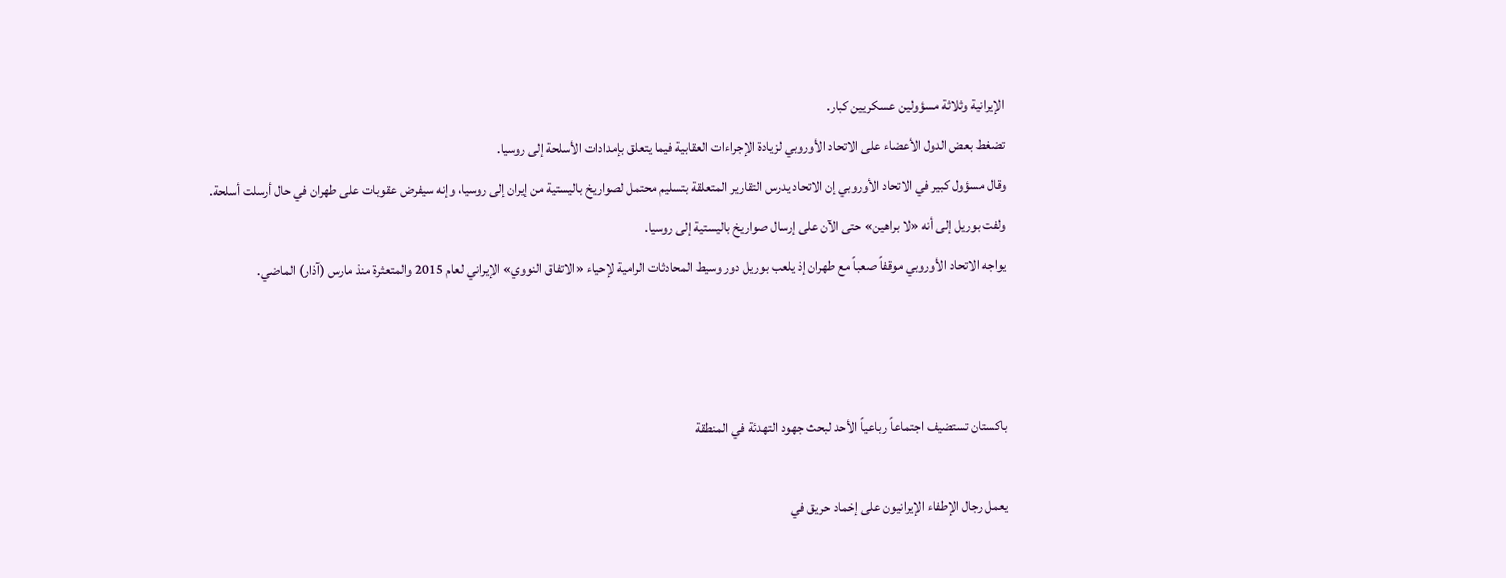الإيرانية وثلاثة مسؤولين عسكريين كبار.
تضغط بعض الدول الأعضاء على الاتحاد الأوروبي لزيادة الإجراءات العقابية فيما يتعلق بإمدادات الأسلحة إلى روسيا.
وقال مسؤول كبير في الاتحاد الأوروبي إن الاتحاد يدرس التقارير المتعلقة بتسليم محتمل لصواريخ باليستية من إيران إلى روسيا، وإنه سيفرض عقوبات على طهران في حال أرسلت أسلحة.
ولفت بوريل إلى أنه «لا براهين» حتى الآن على إرسال صواريخ باليستية إلى روسيا.
يواجه الاتحاد الأوروبي موقفاً صعباً مع طهران إذ يلعب بوريل دور وسيط المحادثات الرامية لإحياء «الاتفاق النووي» الإيراني لعام 2015 والمتعثرة منذ مارس (آذار) الماضي.



باكستان تستضيف اجتماعاً رباعياً الأحد لبحث جهود التهدئة في المنطقة

يعمل رجال الإطفاء الإيرانيون على إخماد حريق في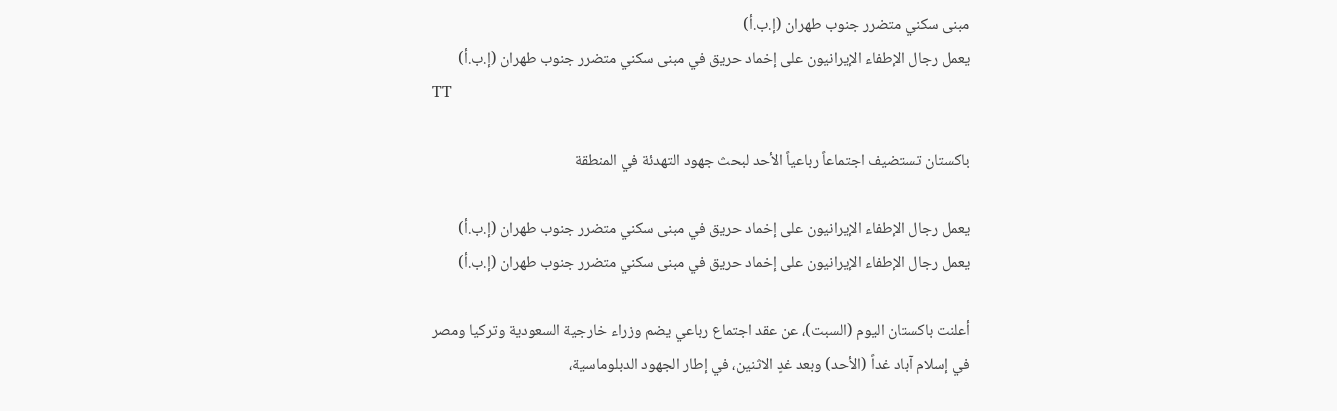مبنى سكني متضرر جنوب طهران (إ.ب.أ)
يعمل رجال الإطفاء الإيرانيون على إخماد حريق في مبنى سكني متضرر جنوب طهران (إ.ب.أ)
TT

باكستان تستضيف اجتماعاً رباعياً الأحد لبحث جهود التهدئة في المنطقة

يعمل رجال الإطفاء الإيرانيون على إخماد حريق في مبنى سكني متضرر جنوب طهران (إ.ب.أ)
يعمل رجال الإطفاء الإيرانيون على إخماد حريق في مبنى سكني متضرر جنوب طهران (إ.ب.أ)

أعلنت باكستان اليوم (السبت)، عن عقد اجتماع رباعي يضم وزراء خارجية السعودية وتركيا ومصر في إسلام آباد غداً (الأحد) وبعد غدٍ الاثنين، في إطار الجهود الدبلوماسية،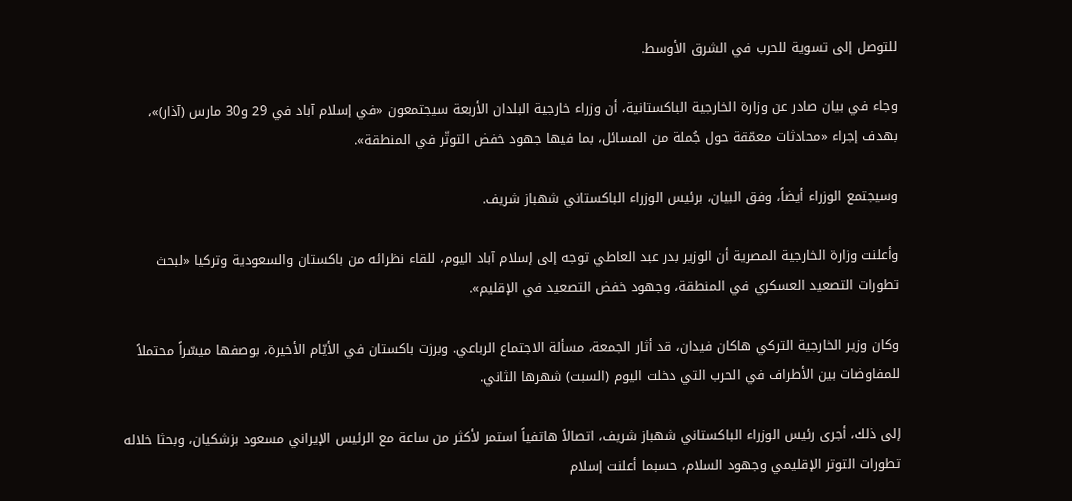للتوصل إلى تسوية للحرب في الشرق الأوسط.

وجاء في بيان صادر عن وزارة الخارجية الباكستانية، أن وزراء خارجية البلدان الأربعة سيجتمعون «في إسلام آباد في 29 و30 مارس (آذار)»، بهدف إجراء «محادثات معمّقة حول جُملة من المسائل، بما فيها جهود خفض التوتّر في المنطقة».

وسيجتمع الوزراء أيضاً، وفق البيان، برئيس الوزراء الباكستاني شهباز شريف.

وأعلنت وزارة الخارجية المصرية أن ‌الوزير ‌بدر عبد ‌العاطي توجه إلى إسلام آباد اليوم، للقاء نظرائه ‌من ‌باكستان والسعودية ‌وتركيا «لبحث تطورات ‌التصعيد العسكري في ‌المنطقة، وجهود خفض التصعيد في الإقليم».

وكان وزير الخارجية التركي هاكان فيدان، قد أثار الجمعة، مسألة الاجتماع الرباعي. وبرزت باكستان في الأيّام الأخيرة، بوصفها ميسّراً محتملاً للمفاوضات بين الأطراف في الحرب التي دخلت اليوم (السبت) شهرها الثاني.

إلى ذلك، أجرى رئيس الوزراء الباكستاني شهباز شريف، اتصالاً هاتفياً استمر لأكثر من ساعة مع الرئيس الإيراني مسعود بزشكيان، وبحثا خلاله تطورات التوتر الإقليمي وجهود السلام، حسبما أعلنت إسلام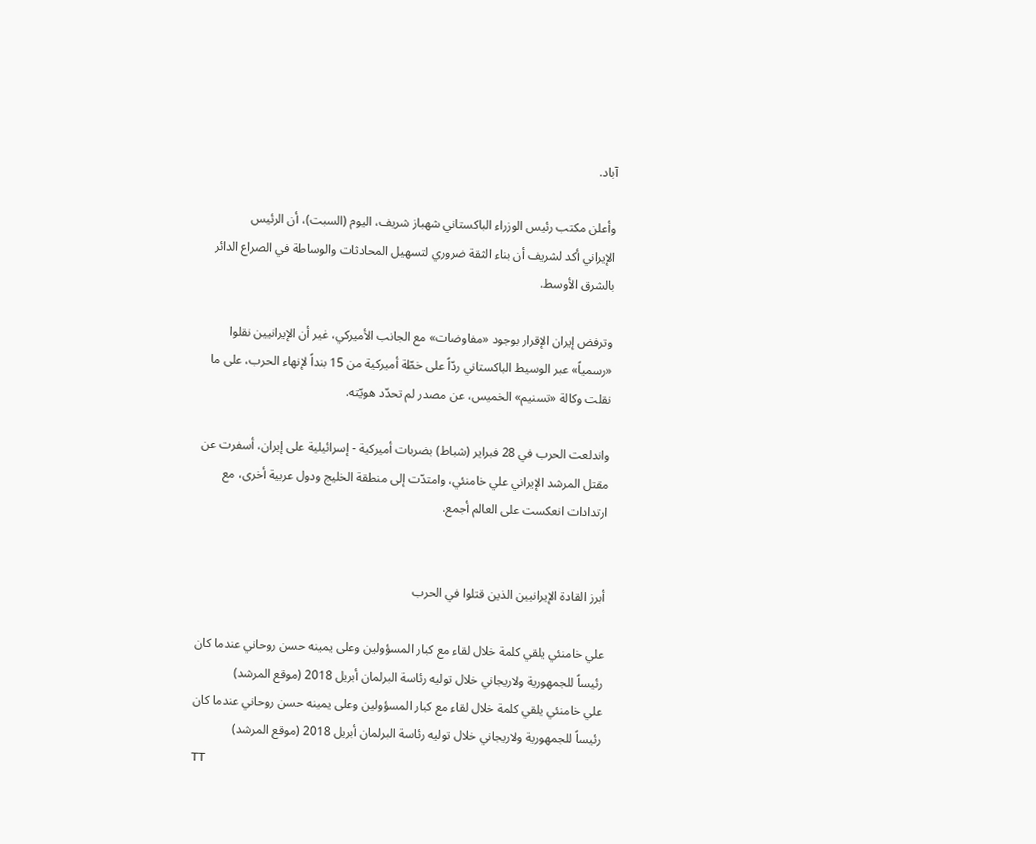آباد.

وأعلن مكتب رئيس الوزراء الباكستاني شهباز شريف، اليوم (السبت)، أن الرئيس الإيراني ‌أكد ‌لشريف أن ‌بناء الثقة ضروري لتسهيل المحادثات والوساطة في الصراع الدائر بالشرق الأوسط.

وترفض إيران الإقرار بوجود «مفاوضات» مع الجانب الأميركي، غير أن الإيرانيين نقلوا «رسمياً» عبر الوسيط الباكستاني ردّاً على خطّة أميركية من 15 بنداً لإنهاء الحرب، على ما نقلت وكالة «تسنيم» الخميس، عن مصدر لم تحدّد هويّته.

واندلعت الحرب في 28 فبراير (شباط) بضربات أميركية - إسرائيلية على إيران، أسفرت عن مقتل المرشد الإيراني علي خامنئي، وامتدّت إلى منطقة الخليج ودول عربية أخرى، مع ارتدادات انعكست على العالم أجمع.


أبرز القادة الإيرانيين الذين قتلوا في الحرب

علي خامنئي يلقي كلمة خلال لقاء مع كبار المسؤولين وعلى يمينه حسن روحاني عندما كان رئيساً للجمهورية ولاريجاني خلال توليه رئاسة البرلمان أبريل 2018 (موقع المرشد)
علي خامنئي يلقي كلمة خلال لقاء مع كبار المسؤولين وعلى يمينه حسن روحاني عندما كان رئيساً للجمهورية ولاريجاني خلال توليه رئاسة البرلمان أبريل 2018 (موقع المرشد)
TT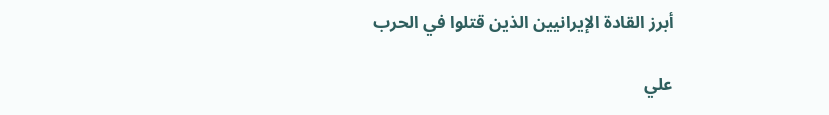أبرز القادة الإيرانيين الذين قتلوا في الحرب

علي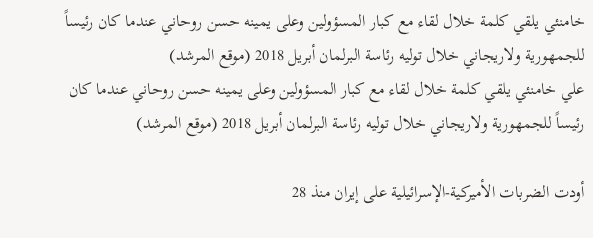خامنئي يلقي كلمة خلال لقاء مع كبار المسؤولين وعلى يمينه حسن روحاني عندما كان رئيساً للجمهورية ولاريجاني خلال توليه رئاسة البرلمان أبريل 2018 (موقع المرشد)
علي خامنئي يلقي كلمة خلال لقاء مع كبار المسؤولين وعلى يمينه حسن روحاني عندما كان رئيساً للجمهورية ولاريجاني خلال توليه رئاسة البرلمان أبريل 2018 (موقع المرشد)

أودت الضربات الأميركية-الإسرائيلية على إيران منذ 28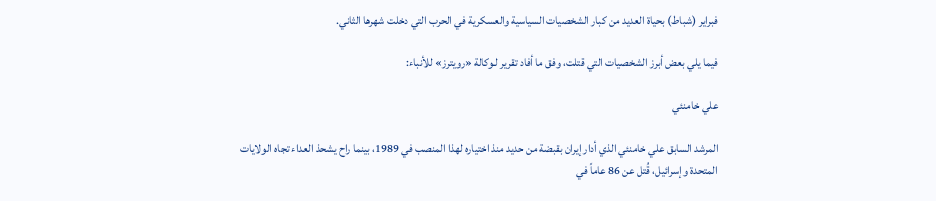فبراير (شباط) بحياة العديد من كبار الشخصيات السياسية والعسكرية في الحرب التي دخلت شهرها الثاني.

فيما يلي بعض أبرز الشخصيات التي قتلت، وفق ما أفاد تقرير لـوكالة «رويترز» للأنباء:

علي خامنئي

المرشد السابق علي خامنئي الذي أدار إيران بقبضة من حديد منذ اختياره لهذا المنصب في 1989، بينما راح يشحذ العداء تجاه الولايات المتحدة وإسرائيل، قُتل عن 86 عاماً في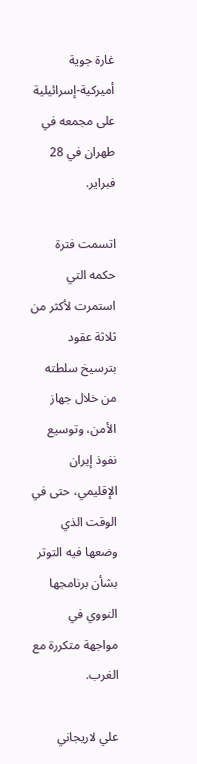غارة جوية أميركية-إسرائيلية على مجمعه في طهران في 28 فبراير.

اتسمت فترة حكمه التي استمرت لأكثر من ثلاثة عقود بترسيخ سلطته من خلال جهاز الأمن، وتوسيع نفوذ إيران الإقليمي، حتى في الوقت الذي وضعها فيه التوتر بشأن برنامجها النووي في مواجهة متكررة مع الغرب.

علي لاريجاني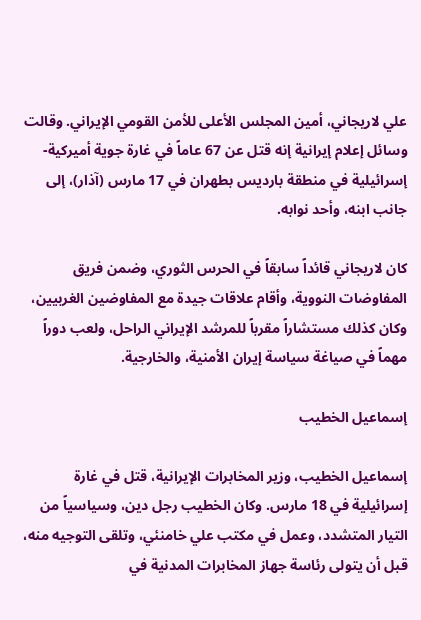علي لاريجاني، أمين المجلس الأعلى للأمن القومي الإيراني. وقالت وسائل إعلام إيرانية إنه قتل عن 67 عاماً في غارة جوية أميركية-إسرائيلية في منطقة بارديس بطهران في 17 مارس (آذار)، إلى جانب ابنه، وأحد نوابه.

كان لاريجاني قائداً سابقاً في الحرس الثوري، وضمن فريق المفاوضات النووية، وأقام علاقات جيدة مع المفاوضين الغربيين، وكان كذلك مستشاراً مقرباً للمرشد الإيراني الراحل، ولعب دوراً مهماً في صياغة سياسة إيران الأمنية، والخارجية.

إسماعيل الخطيب

إسماعيل الخطيب، وزير المخابرات الإيرانية، قتل في غارة إسرائيلية في 18 مارس. وكان الخطيب رجل دين، وسياسياً من التيار المتشدد، وعمل في مكتب علي خامنئي، وتلقى التوجيه منه، قبل أن يتولى رئاسة جهاز المخابرات المدنية في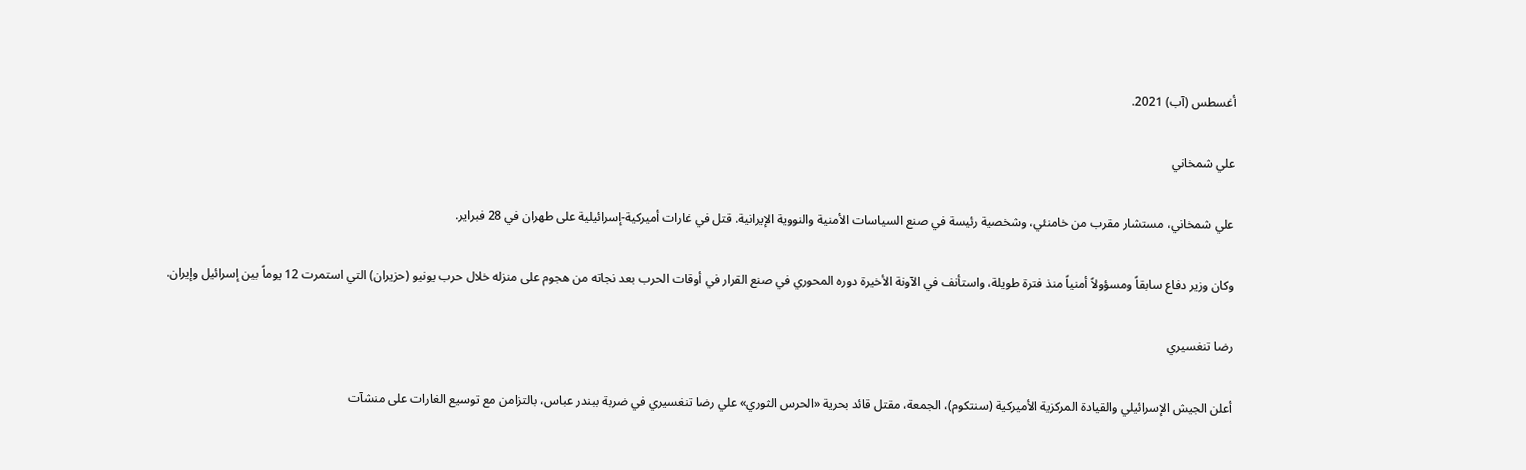أغسطس (آب) 2021.

علي شمخاني

علي شمخاني، مستشار مقرب من خامنئي، وشخصية رئيسة في صنع السياسات الأمنية والنووية الإيرانية. قتل في غارات أميركية-إسرائيلية على طهران في 28 فبراير.

وكان وزير دفاع سابقاً ومسؤولاً أمنياً منذ فترة طويلة، واستأنف في الآونة الأخيرة دوره المحوري في صنع القرار في أوقات الحرب بعد نجاته من هجوم على منزله خلال حرب يونيو (حزيران) التي استمرت 12 يوماً بين إسرائيل وإيران.

رضا تنغسيري

أعلن الجيش الإسرائيلي والقيادة المركزية الأميركية (سنتكوم)، الجمعة، مقتل قائد بحرية «الحرس الثوري» علي رضا تنغسيري في ضربة ببندر عباس، بالتزامن مع توسيع الغارات على منشآت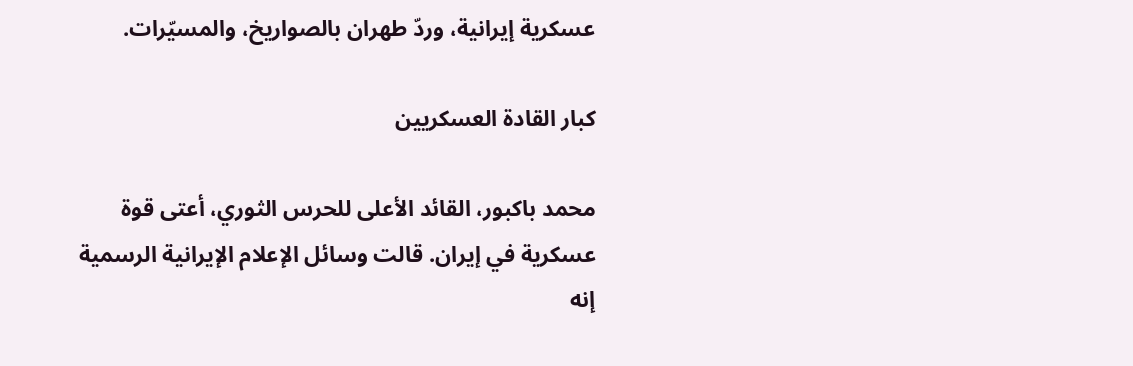عسكرية إيرانية، وردّ طهران بالصواريخ، والمسيّرات.

كبار القادة العسكريين

محمد باكبور، القائد الأعلى للحرس الثوري، أعتى قوة عسكرية في إيران. قالت وسائل الإعلام الإيرانية الرسمية إنه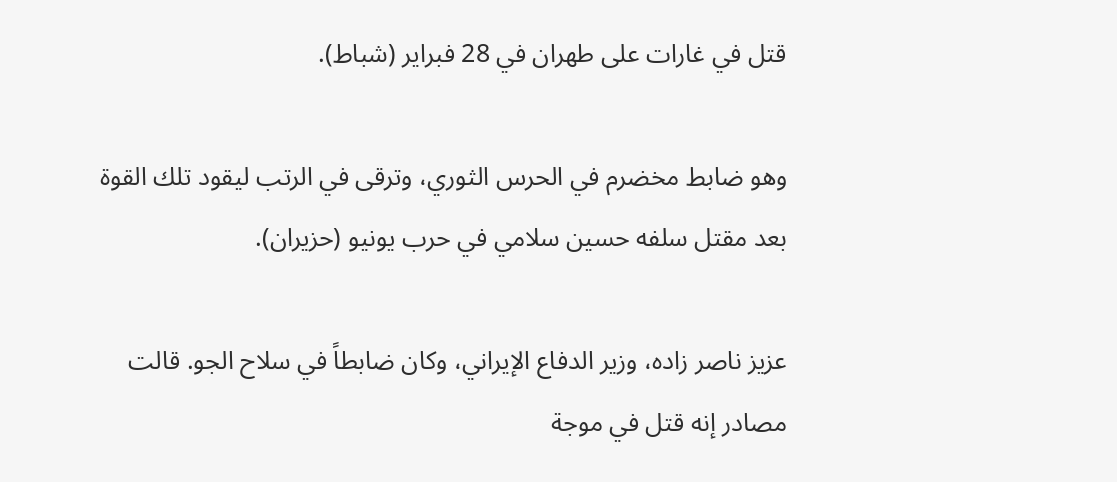قتل في غارات على طهران في 28 فبراير (شباط).

وهو ضابط مخضرم في الحرس الثوري، وترقى في الرتب ليقود تلك القوة بعد مقتل سلفه حسين سلامي في حرب يونيو (حزيران).

عزيز ناصر زاده، وزير الدفاع الإيراني، وكان ضابطاً في سلاح الجو. قالت مصادر إنه قتل في موجة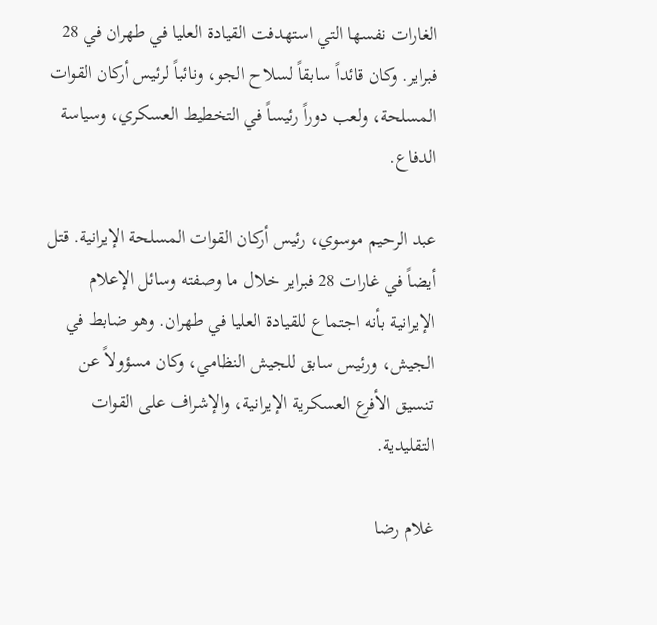الغارات نفسها التي استهدفت القيادة العليا في طهران في 28 فبراير. وكان قائداً سابقاً لسلاح الجو، ونائباً لرئيس أركان القوات المسلحة، ولعب دوراً رئيساً في التخطيط العسكري، وسياسة الدفاع.

عبد الرحيم موسوي، رئيس أركان القوات المسلحة الإيرانية. قتل أيضاً في غارات 28 فبراير خلال ما وصفته وسائل الإعلام الإيرانية بأنه اجتماع للقيادة العليا في طهران. وهو ضابط في الجيش، ورئيس سابق للجيش النظامي، وكان مسؤولاً عن تنسيق الأفرع العسكرية الإيرانية، والإشراف على القوات التقليدية.

غلام رضا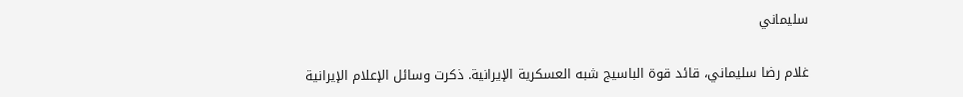سليماني

غلام رضا سليماني، قائد قوة الباسيج شبه العسكرية الإيرانية. ذكرت وسائل الإعلام الإيرانية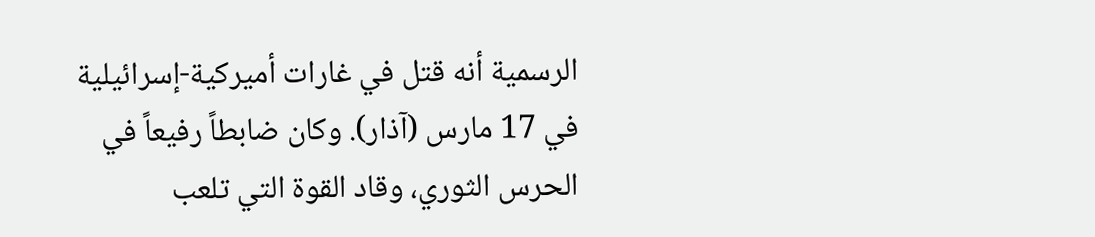الرسمية أنه قتل في غارات أميركية-إسرائيلية في 17 مارس (آذار). وكان ضابطاً رفيعاً في الحرس الثوري، وقاد القوة التي تلعب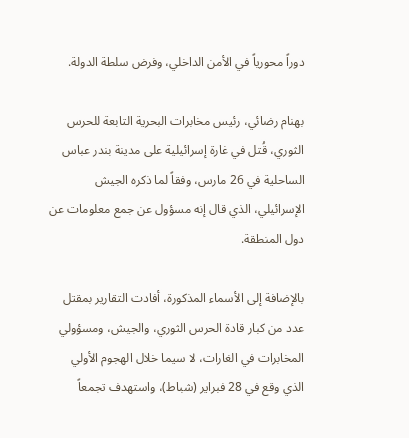دوراً محورياً في الأمن الداخلي، وفرض سلطة الدولة.

بهنام رضائي، رئيس مخابرات البحرية التابعة للحرس الثوري، قُتل في غارة إسرائيلية على مدينة بندر عباس الساحلية في 26 مارس، وفقاً لما ذكره الجيش الإسرائيلي، الذي قال إنه مسؤول عن جمع معلومات عن دول المنطقة.

بالإضافة إلى الأسماء المذكورة، أفادت التقارير بمقتل عدد من كبار قادة الحرس الثوري، والجيش، ومسؤولي المخابرات في الغارات، لا سيما خلال الهجوم الأولي الذي وقع في 28 فبراير (شباط)، واستهدف تجمعاً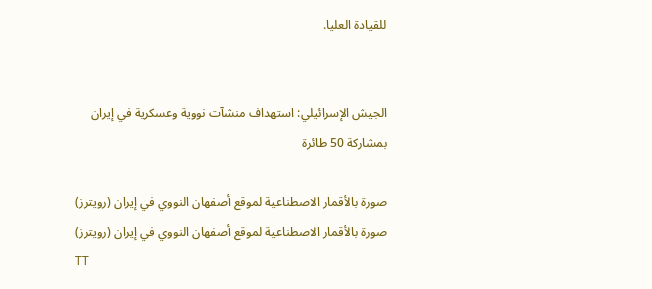للقيادة العليا.


الجيش الإسرائيلي: استهداف منشآت نووية وعسكرية في إيران بمشاركة 50 طائرة

صورة بالأقمار الاصطناعية لموقع أصفهان النووي في إيران (رويترز)
صورة بالأقمار الاصطناعية لموقع أصفهان النووي في إيران (رويترز)
TT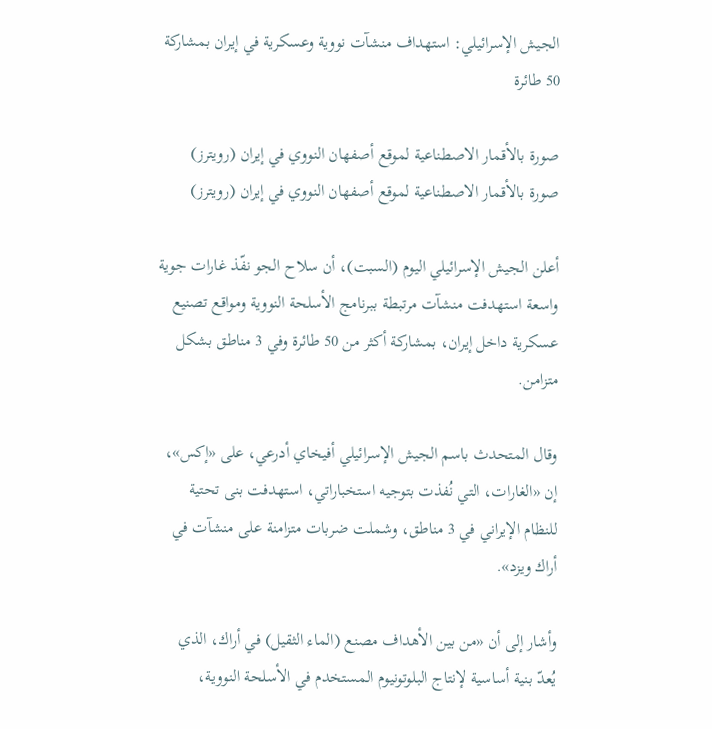الجيش الإسرائيلي: استهداف منشآت نووية وعسكرية في إيران بمشاركة 50 طائرة

صورة بالأقمار الاصطناعية لموقع أصفهان النووي في إيران (رويترز)
صورة بالأقمار الاصطناعية لموقع أصفهان النووي في إيران (رويترز)

أعلن الجيش الإسرائيلي اليوم (السبت)، أن سلاح الجو نفّذ غارات جوية واسعة استهدفت منشآت مرتبطة ببرنامج الأسلحة النووية ومواقع تصنيع عسكرية داخل إيران، بمشاركة أكثر من 50 طائرة وفي 3 مناطق بشكل متزامن.

وقال المتحدث باسم الجيش الإسرائيلي أفيخاي أدرعي، على «إكس»، إن «الغارات، التي نُفذت بتوجيه استخباراتي، استهدفت بنى تحتية للنظام الإيراني في 3 مناطق، وشملت ضربات متزامنة على منشآت في أراك ويزد».

وأشار إلى أن «من بين الأهداف مصنع (الماء الثقيل) في أراك، الذي يُعدّ بنية أساسية لإنتاج البلوتونيوم المستخدم في الأسلحة النووية،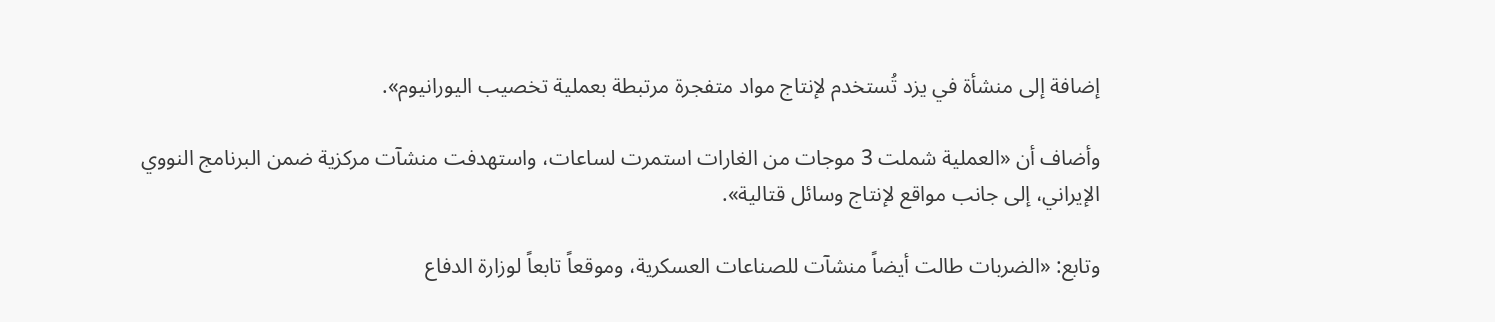إضافة إلى منشأة في يزد تُستخدم لإنتاج مواد متفجرة مرتبطة بعملية تخصيب اليورانيوم».

وأضاف أن «العملية شملت 3 موجات من الغارات استمرت لساعات، واستهدفت منشآت مركزية ضمن البرنامج النووي الإيراني، إلى جانب مواقع لإنتاج وسائل قتالية».

وتابع: «الضربات طالت أيضاً منشآت للصناعات العسكرية، وموقعاً تابعاً لوزارة الدفاع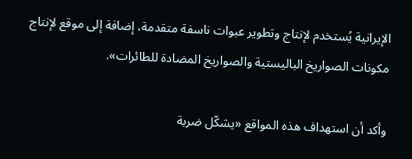الإيرانية يُستخدم لإنتاج وتطوير عبوات ناسفة متقدمة، إضافة إلى موقع لإنتاج مكونات الصواريخ الباليستية والصواريخ المضادة للطائرات».

وأكد أن استهداف هذه المواقع «يشكّل ضربة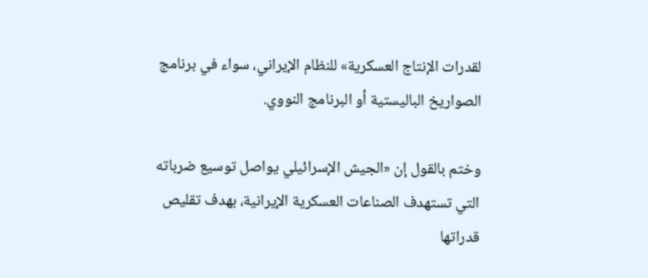لقدرات الإنتاج العسكرية» للنظام الإيراني، سواء في برنامج الصواريخ الباليستية أو البرنامج النووي.

وختم بالقول إن «الجيش الإسرائيلي يواصل توسيع ضرباته التي تستهدف الصناعات العسكرية الإيرانية، بهدف تقليص قدراتها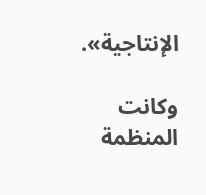الإنتاجية».

وكانت المنظمة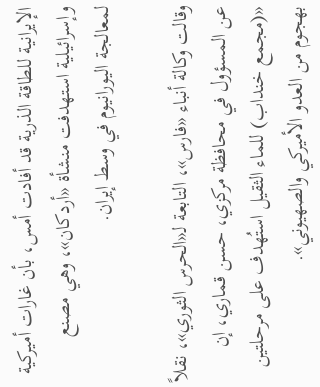الإيرانية للطاقة الذرية قد أفادت أمس، بأن غارات أميركية وإسرائيلية استهدفت منشأة «أردكان»، وهي مصنع لمعالجة اليورانيوم في وسط إيران.

وقالت وكالة أنباء «فارس»، التابعة لـ«الحرس الثوري»، نقلاً عن المسؤول في محافظة مركزي، حسن قماري، إن «(مجمع خنداب) للماء الثقيل استُهدف على مرحلتين بهجوم من العدو الأميركي والصهيوني».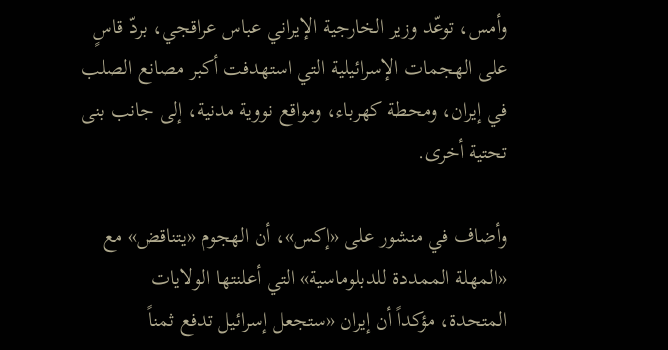وأمس، توعّد وزير الخارجية الإيراني عباس عراقجي، بردّ قاسٍ على الهجمات الإسرائيلية التي استهدفت أكبر مصانع الصلب في إيران، ومحطة كهرباء، ومواقع نووية مدنية، إلى جانب بنى تحتية أخرى.

وأضاف في منشور على «إكس»، أن الهجوم «يتناقض» مع «المهلة الممددة للدبلوماسية» التي أعلنتها الولايات المتحدة، مؤكداً أن إيران «ستجعل إسرائيل تدفع ثمناً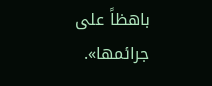باهظاً على جرائمها».